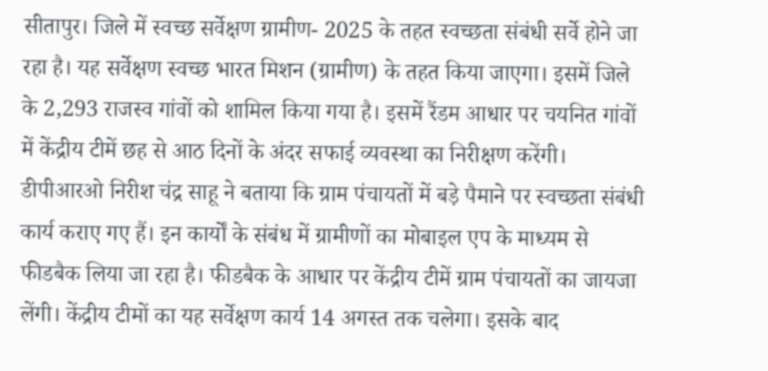सीतापुर। जिले में स्वच्छ सर्वेक्षण ग्रामीण- 2025 के तहत स्वच्छता संबंधी सर्वे होने जा रहा है। यह सर्वेक्षण स्वच्छ भारत मिशन (ग्रामीण) के तहत किया जाएगा। इसमें जिले के 2,293 राजस्व गांवों को शामिल किया गया है। इसमें रैंडम आधार पर चयनित गांवों में केंद्रीय टीमें छह से आठ दिनों के अंदर सफाई व्यवस्था का निरीक्षण करेंगी।
डीपीआरओ निरीश चंद्र साहू ने बताया कि ग्राम पंचायतों में बड़े पैमाने पर स्वच्छता संबंधी कार्य कराए गए हैं। इन कार्यों के संबंध में ग्रामीणों का मोबाइल एप के माध्यम से फीडबैक लिया जा रहा है। फीडबैक के आधार पर केंद्रीय टीमें ग्राम पंचायतों का जायजा लेंगी। केंद्रीय टीमों का यह सर्वेक्षण कार्य 14 अगस्त तक चलेगा। इसके बाद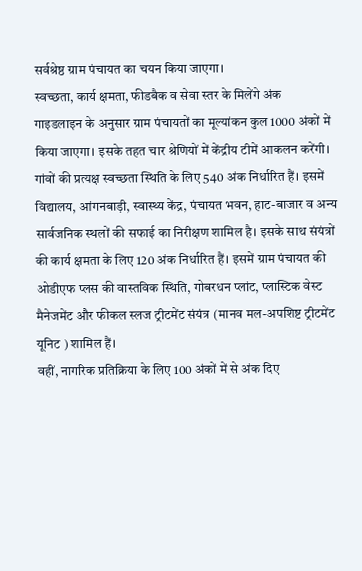सर्वश्रेष्ठ ग्राम पंचायत का चयन किया जाएगा।
स्वच्छता, कार्य क्षमता, फीडबैक व सेवा स्तर के मिलेंगे अंक
गाइडलाइन के अनुसार ग्राम पंचायतों का मूल्यांकन कुल 1000 अंकों में किया जाएगा। इसके तहत चार श्रेणियों में केंद्रीय टीमें आकलन करेंगी। गांवों की प्रत्यक्ष स्वच्छता स्थिति के लिए 540 अंक निर्धारित हैं। इसमें विद्यालय, आंगनबाड़ी, स्वास्थ्य केंद्र, पंचायत भवन, हाट-बाजार व अन्य सार्वजनिक स्थलों की सफाई का निरीक्षण शामिल है। इसके साथ संयंत्रों की कार्य क्षमता के लिए 120 अंक निर्धारित हैं। इसमें ग्राम पंचायत की ओडीएफ प्लस की वास्तविक स्थिति, गोबरधन प्लांट, प्लास्टिक वेस्ट मैनेजमेंट और फीकल स्लज ट्रीटमेंट संयंत्र (मानव मल-अपशिष्ट ट्रीटमेंट यूनिट ) शामिल हैं।
वहीं, नागरिक प्रतिक्रिया के लिए 100 अंकों में से अंक दिए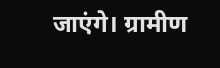जाएंगे। ग्रामीण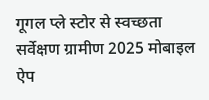गूगल प्ले स्टोर से स्वच्छता सर्वेक्षण ग्रामीण 2025 मोबाइल ऐप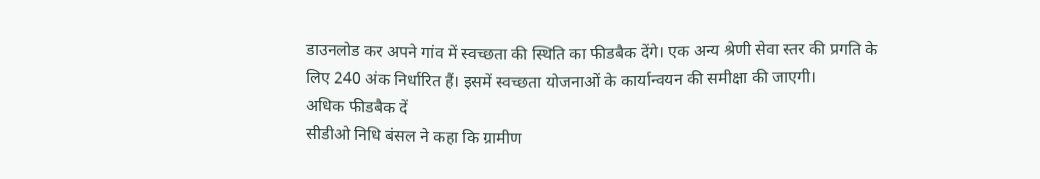डाउनलोड कर अपने गांव में स्वच्छता की स्थिति का फीडबैक देंगे। एक अन्य श्रेणी सेवा स्तर की प्रगति के लिए 240 अंक निर्धारित हैं। इसमें स्वच्छता योजनाओं के कार्यान्वयन की समीक्षा की जाएगी।
अधिक फीडबैक दें
सीडीओ निधि बंसल ने कहा कि ग्रामीण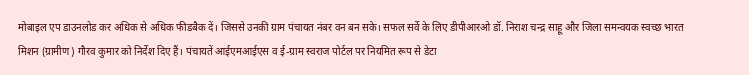मोबाइल एप डाउनलोड कर अधिक से अधिक फीडबैक दें। जिससे उनकी ग्राम पंचायत नंबर वन बन सके। सफल सर्वे के लिए डीपीआरओ डॉ. निराश चन्द्र साहू और जिला समन्वयक स्वच्छ भारत मिशन (ग्रामीण) गौरव कुमार को निर्देश दिए हैं। पंचायतें आईएमआईएस व ई-ग्राम स्वराज पोर्टल पर नियमित रूप से डेटा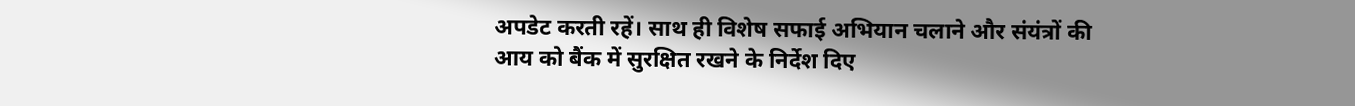अपडेट करती रहें। साथ ही विशेष सफाई अभियान चलाने और संयंत्रों की आय को बैंक में सुरक्षित रखने के निर्देश दिए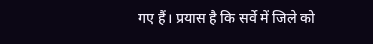गए हैं। प्रयास है कि सर्वे में जिले को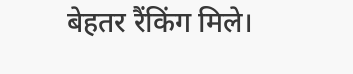बेहतर रैंकिंग मिले।